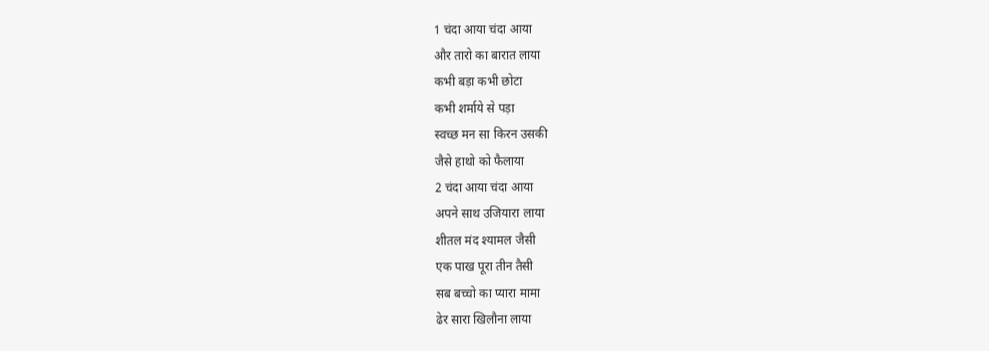1 चंदा आया चंदा आया
और तारो का बारात लाया
कभी बड़ा कभी छोटा
कभी शर्माये से पड़ा
स्वच्छ मन सा किरन उसकी
जैसे हाथो को फैलाया
2 चंदा आया चंदा आया
अपने साथ उजियारा लाया
शीतल मंद श्यामल जैसी
एक पाख पूरा तीन तैसी
सब बच्चो का प्यारा मामा
ढेर सारा खिलौना लाया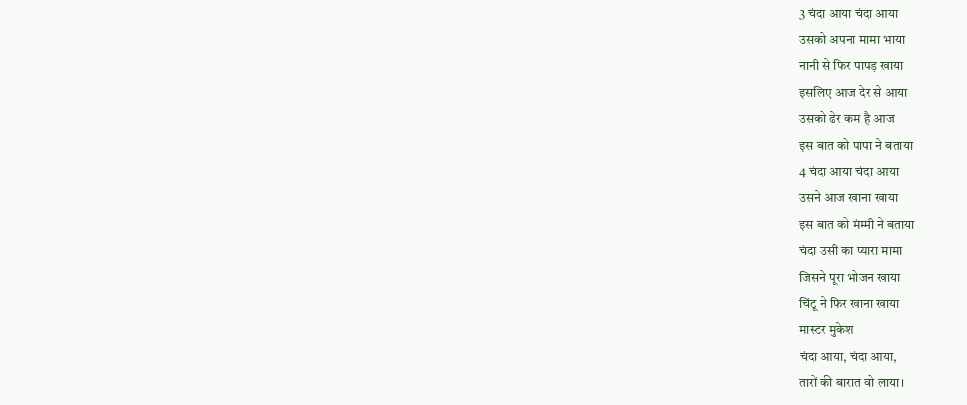3 चंदा आया चंदा आया
उसको अपना मामा भाया
नानी से फिर पापड़ खाया
इसलिए आज देर से आया
उसको ढेर कम है आज
इस बात को पापा ने बताया
4 चंदा आया चंदा आया
उसने आज खाना खाया
इस बात को मंम्मी ने बताया
चंदा उसी का प्यारा मामा
जिसने पूरा भोजन खाया
चिंटू ने फिर खाना खाया
मास्टर मुकेश
चंदा आया, चंदा आया,
तारों की बारात वो लाया।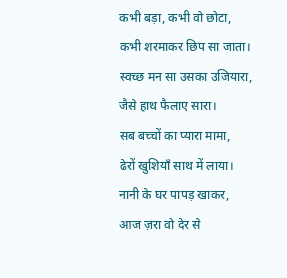कभी बड़ा, कभी वो छोटा,
कभी शरमाकर छिप सा जाता।
स्वच्छ मन सा उसका उजियारा,
जैसे हाथ फैलाए सारा।
सब बच्चों का प्यारा मामा,
ढेरों खुशियाँ साथ में लाया।
नानी के घर पापड़ खाकर,
आज ज़रा वो देर से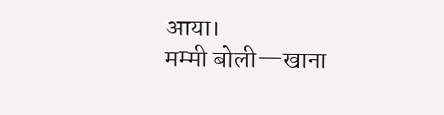आया।
मम्मी बोली—खाना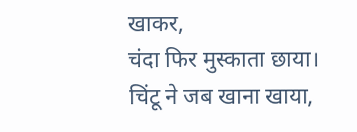खाकर,
चंदा फिर मुस्काता छाया।
चिंटू ने जब खाना खाया,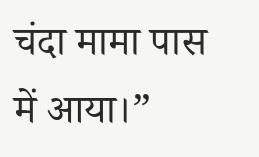चंदा मामा पास में आया।”